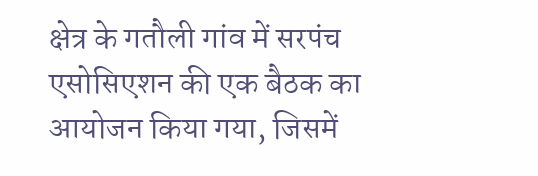क्षेत्र के गतौली गांव में सरपंच एसोसिएशन की एक बैठक का आयोजन किया गया, जिसमें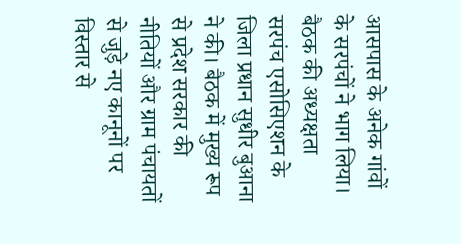आसपास के अनेक गांवों के सरपंचों ने भाग लिया। बैठक की अध्यक्षता सरपंच एसोसिएशन के जिला प्रधान सुधीर बुआना ने की। बैठक में मुख्य रूप से प्रदेश सरकार की नीतियों और ग्राम पंचायतों से जुड़े नए कानूनों पर विस्तार से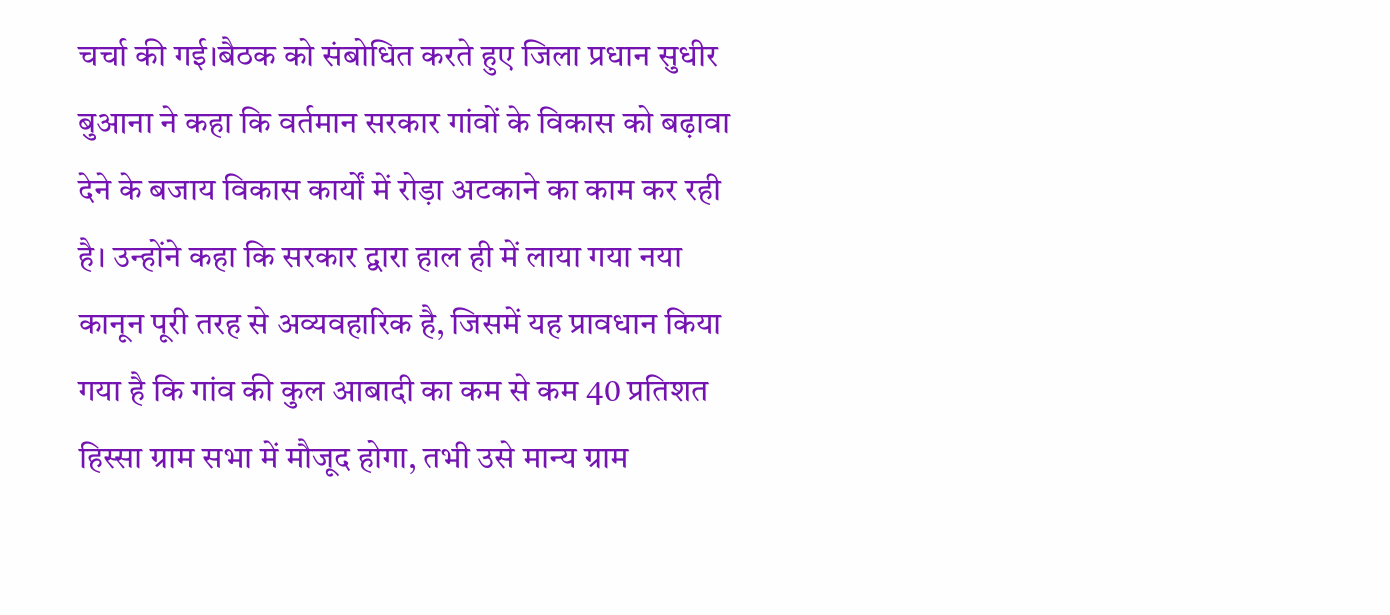चर्चा की गई।बैठक को संबोधित करते हुए जिला प्रधान सुधीर बुआना ने कहा कि वर्तमान सरकार गांवों के विकास को बढ़ावा देने के बजाय विकास कार्यों में रोड़ा अटकाने का काम कर रही है। उन्होंने कहा कि सरकार द्वारा हाल ही में लाया गया नया कानून पूरी तरह से अव्यवहारिक है, जिसमें यह प्रावधान किया गया है कि गांव की कुल आबादी का कम से कम 40 प्रतिशत हिस्सा ग्राम सभा में मौजूद होगा, तभी उसे मान्य ग्राम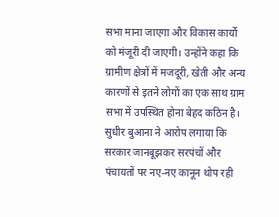सभा माना जाएगा और विकास कार्यों को मंजूरी दी जाएगी। उन्होंने कहा कि ग्रामीण क्षेत्रों में मजदूरी, खेती और अन्य कारणों से इतने लोगों का एक साथ ग्राम सभा में उपस्थित होना बेहद कठिन है। सुधीर बुआना ने आरोप लगाया कि सरकार जानबूझकर सरपंचों और पंचायतों पर नए-नए कानून थोप रही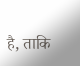है, ताकि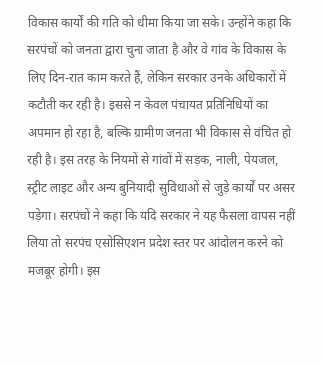विकास कार्यों की गति को धीमा किया जा सके। उन्होंने कहा कि सरपंचों को जनता द्वारा चुना जाता है और वे गांव के विकास के लिए दिन-रात काम करते हैं, लेकिन सरकार उनके अधिकारों में कटौती कर रही है। इससे न केवल पंचायत प्रतिनिधियों का अपमान हो रहा है, बल्कि ग्रामीण जनता भी विकास से वंचित हो रही है। इस तरह के नियमों से गांवों में सड़क, नाली, पेयजल, स्ट्रीट लाइट और अन्य बुनियादी सुविधाओं से जुड़े कार्यों पर असर पड़ेगा। सरपंचों ने कहा कि यदि सरकार ने यह फैसला वापस नहीं लिया तो सरपंच एसोसिएशन प्रदेश स्तर पर आंदोलन करने को मजबूर होगी। इस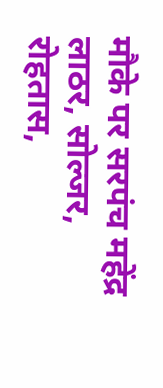मौके पर सरपंच महेंद्र लाठर, सोल्जर, रोहतास,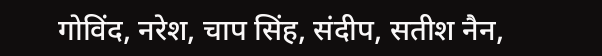गोविंद, नरेश, चाप सिंह, संदीप, सतीश नैन,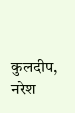कुलदीप, नरेश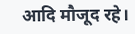आदि मौजूद रहे।